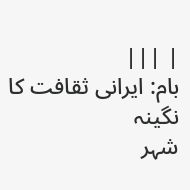| |||
بام: ایرانی ثقافت کا نگینہ
شہر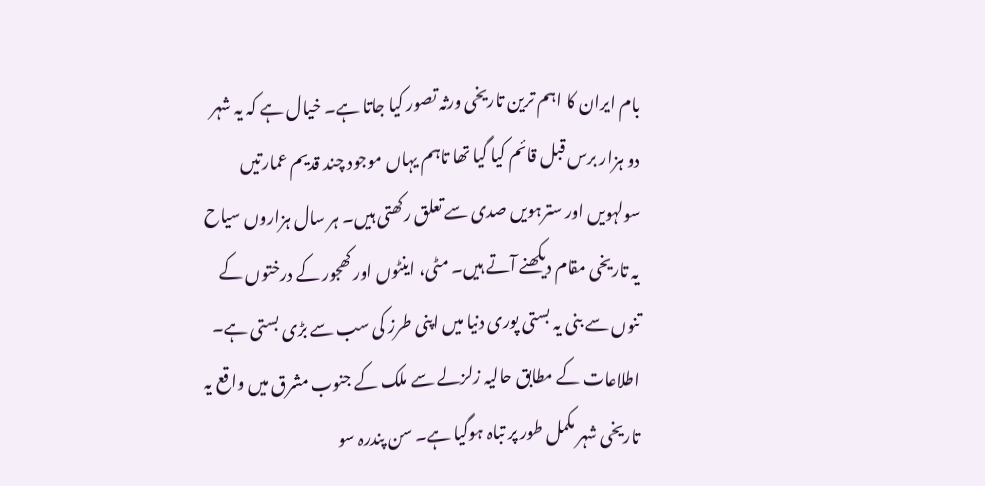بام ایران کا اہم ترین تاریخی ورثہ تصور کیا جاتا ہے۔ خیال ہے کہ یہ شہر دو ہزار برس قبل قائم کیا گیا تھا تاہم یہاں موجود چند قدیم عمارتیں سولہویں اور سترہویں صدی سے تعلق رکھتی ہیں۔ ہر سال ہزاروں سیاح یہ تاریخی مقام دیکھنے آتے ہیں۔ مٹی، اینٹوں اور کھجور کے درختوں کے تنوں سے بنی یہ بستی پوری دنیا میں اپنی طرز کی سب سے بڑی بستی ہے۔ اطلاعات کے مطابق حالیہ زلزلے سے ملک کے جنوب مشرق میں واقع یہ تاریخی شہر مکمل طور پر تباہ ہوگیا ہے۔ سن پندرہ سو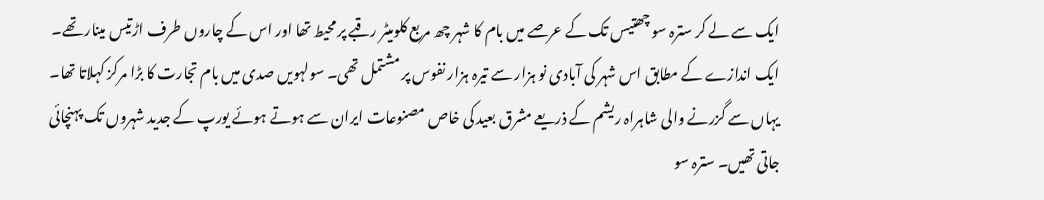ایک سے لے کر سترہ سو چھتیس تک کے عرصے میں بام کا شہر چھ مربع کلومیٹر رقبے پر محیط تھا اور اس کے چاروں طرف اڑتیس مینار تھے۔ ایک اندازے کے مطابق اس شہر کی آبادی نو ہزار سے تیرہ ہزار نفوس پر مشتمل تھی۔ سولہویں صدی میں بام تجارت کا بڑا مرکز کہلاتا تھا۔ یہاں سے گزرنے والی شاہراہ ریشم کے ذریعے مشرق بعید کی خاص مصنوعات ایران سے ہوتے ہوئے یورپ کے جدید شہروں تک پہنچائی جاتی تھیں۔ سترہ سو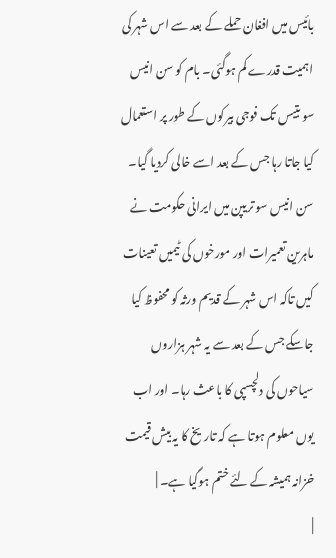بائیس میں افغان حملے کے بعد سے اس شہر کی اہمیت قدرے کم ہوگئی۔ بام کو سن انیس سو بتیس تک فوجی بیرکوں کے طور پر استعمال کیا جاتا رہا جس کے بعد اسے خالی کردیا گیا۔ سن انیس سو تریپن میں ایرانی حکومت نے ماہرین تعمیرات اور مورخوں کی ٹیمیں تعینات کیں تاکہ اس شہر کے قدیم ورثہ کو محفوظ کیا جاسکے جس کے بعد سے یہ شہر ہزاروں سیاحوں کی دلچسپی کا باعث رہا۔ اور اب یوں معلوم ہوتا ہے کہ تاریخ کا یہ بیش قیمت خزانہ ہمیشہ کے لئے ختم ہوگیا ہے۔ |
|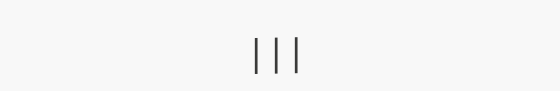|||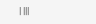| |||